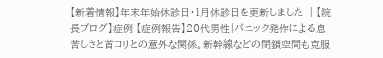【新着情報】年末年始休診日・1月休診日を更新しました  | 【院長ブログ】症例 【症例報告】20代男性|パニック発作による息苦しさと首コリとの意外な関係。新幹線などの閉鎖空間も克服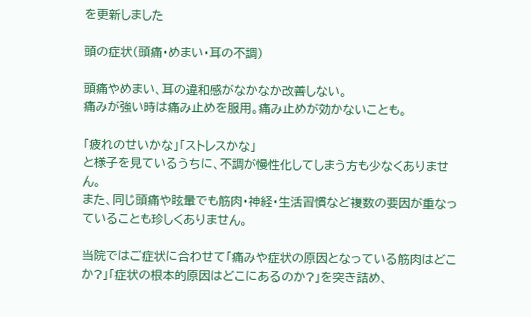を更新しました

頭の症状(頭痛・めまい・耳の不調)

頭痛やめまい、耳の違和感がなかなか改善しない。
痛みが強い時は痛み止めを服用。痛み止めが効かないことも。

「疲れのせいかな」「ストレスかな」
と様子を見ているうちに、不調が慢性化してしまう方も少なくありません。
また、同じ頭痛や眩暈でも筋肉・神経・生活習慣など複数の要因が重なっていることも珍しくありません。

当院ではご症状に合わせて「痛みや症状の原因となっている筋肉はどこか?」「症状の根本的原因はどこにあるのか?」を突き詰め、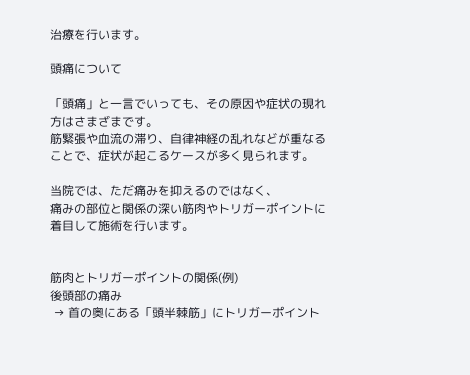治療を行います。

頭痛について

「頭痛」と一言でいっても、その原因や症状の現れ方はさまざまです。
筋緊張や血流の滞り、自律神経の乱れなどが重なることで、症状が起こるケースが多く見られます。

当院では、ただ痛みを抑えるのではなく、
痛みの部位と関係の深い筋肉やトリガーポイントに着目して施術を行います。


筋肉とトリガーポイントの関係(例)
後頭部の痛み
 → 首の奥にある「頭半棘筋」にトリガーポイント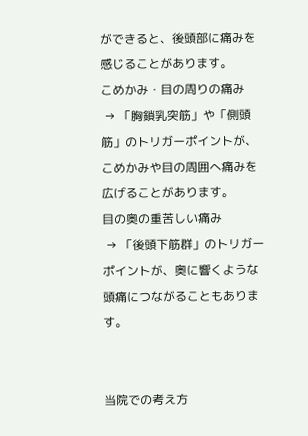ができると、後頭部に痛みを感じることがあります。
こめかみ・目の周りの痛み
 → 「胸鎖乳突筋」や「側頭筋」のトリガーポイントが、こめかみや目の周囲へ痛みを広げることがあります。
目の奥の重苦しい痛み
 → 「後頭下筋群」のトリガーポイントが、奥に響くような頭痛につながることもあります。


当院での考え方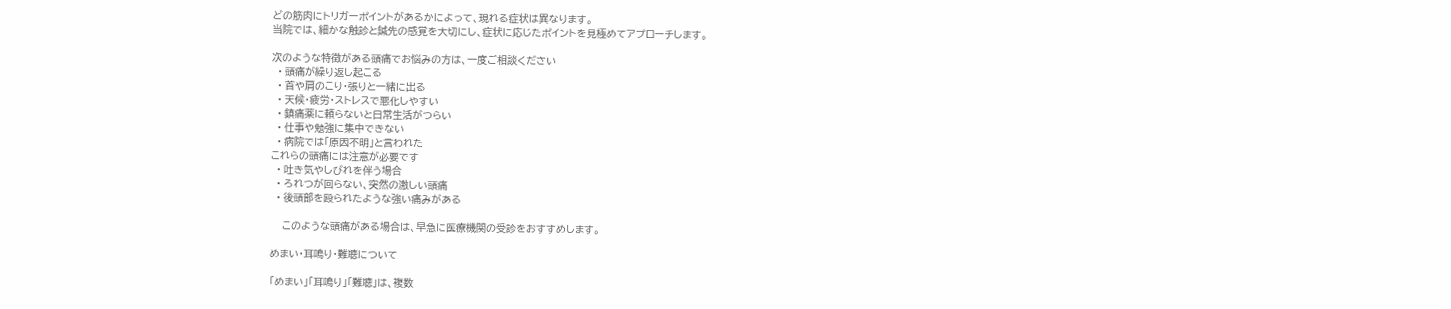どの筋肉にトリガーポイントがあるかによって、現れる症状は異なります。
当院では、細かな触診と鍼先の感覚を大切にし、症状に応じたポイントを見極めてアプローチします。

次のような特徴がある頭痛でお悩みの方は、一度ご相談ください
  • 頭痛が繰り返し起こる
  • 首や肩のこり・張りと一緒に出る
  • 天候・疲労・ストレスで悪化しやすい
  • 鎮痛薬に頼らないと日常生活がつらい
  • 仕事や勉強に集中できない
  • 病院では「原因不明」と言われた
これらの頭痛には注意が必要です
  • 吐き気やしびれを伴う場合
  • ろれつが回らない、突然の激しい頭痛
  • 後頭部を殴られたような強い痛みがある

    このような頭痛がある場合は、早急に医療機関の受診をおすすめします。

めまい・耳鳴り・難聴について

「めまい」「耳鳴り」「難聴」は、複数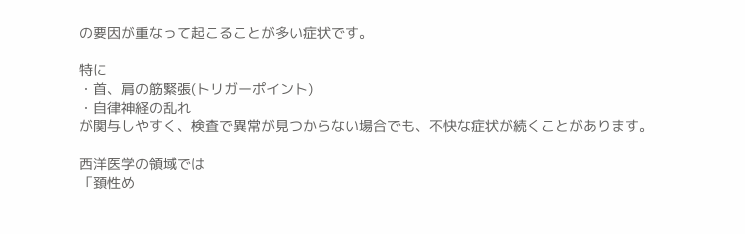の要因が重なって起こることが多い症状です。

特に
・首、肩の筋緊張(トリガーポイント)
・自律神経の乱れ
が関与しやすく、検査で異常が見つからない場合でも、不快な症状が続くことがあります。

西洋医学の領域では
「頚性め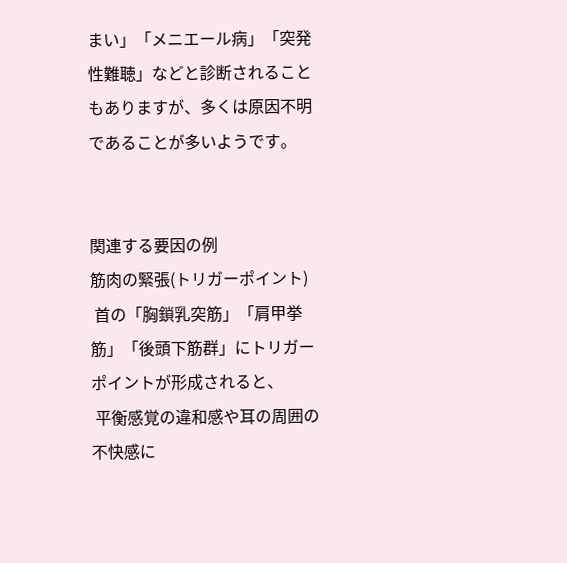まい」「メニエール病」「突発性難聴」などと診断されることもありますが、多くは原因不明であることが多いようです。


関連する要因の例
筋肉の緊張(トリガーポイント)
 首の「胸鎖乳突筋」「肩甲挙筋」「後頭下筋群」にトリガーポイントが形成されると、
 平衡感覚の違和感や耳の周囲の不快感に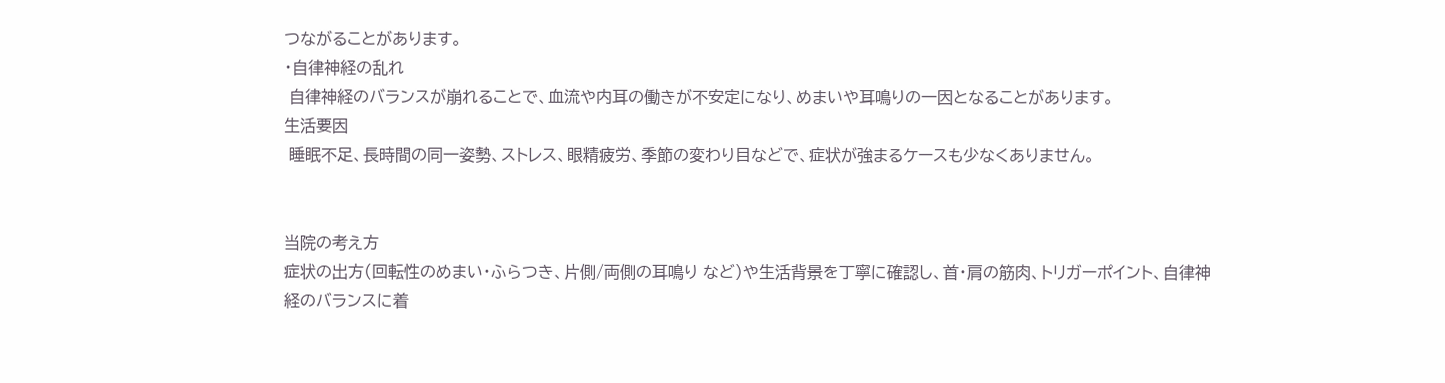つながることがあります。
・自律神経の乱れ
 自律神経のバランスが崩れることで、血流や内耳の働きが不安定になり、めまいや耳鳴りの一因となることがあります。
生活要因
 睡眠不足、長時間の同一姿勢、ストレス、眼精疲労、季節の変わり目などで、症状が強まるケースも少なくありません。


当院の考え方
症状の出方(回転性のめまい・ふらつき、片側/両側の耳鳴り など)や生活背景を丁寧に確認し、首・肩の筋肉、トリガーポイント、自律神経のバランスに着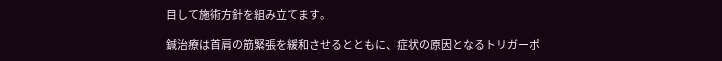目して施術方針を組み立てます。

鍼治療は首肩の筋緊張を緩和させるとともに、症状の原因となるトリガーポ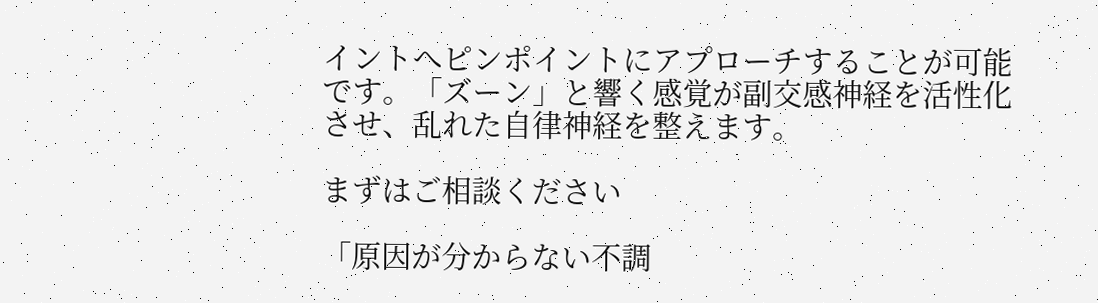イントへピンポイントにアプローチすることが可能です。「ズーン」と響く感覚が副交感神経を活性化させ、乱れた自律神経を整えます。

まずはご相談ください

「原因が分からない不調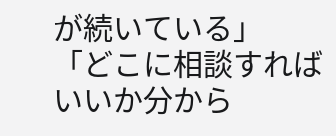が続いている」
「どこに相談すればいいか分から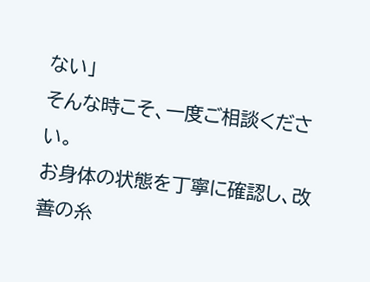ない」
そんな時こそ、一度ご相談ください。
お身体の状態を丁寧に確認し、改善の糸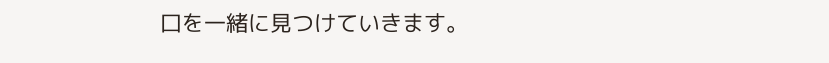口を一緒に見つけていきます。